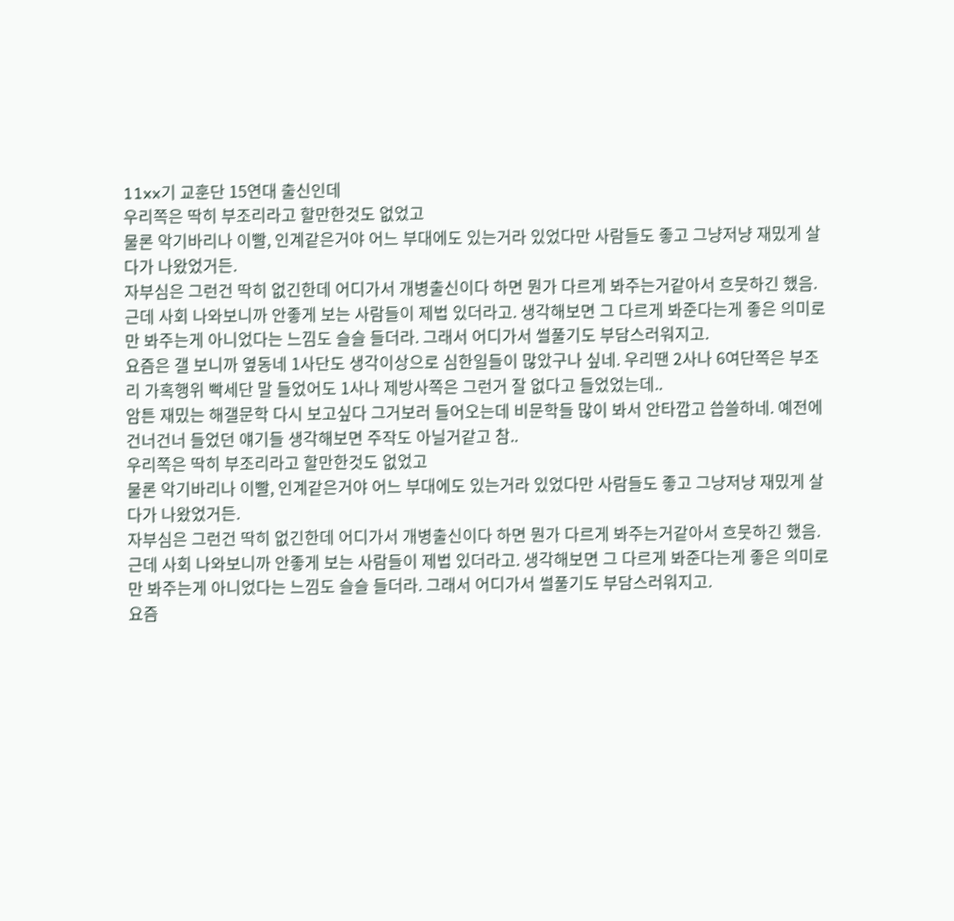11xx기 교훈단 15연대 출신인데
우리쪽은 딱히 부조리라고 할만한것도 없었고
물론 악기바리나 이빨, 인계같은거야 어느 부대에도 있는거라 있었다만 사람들도 좋고 그냥저냥 재밌게 살다가 나왔었거든.
자부심은 그런건 딱히 없긴한데 어디가서 개병출신이다 하면 뭔가 다르게 봐주는거같아서 흐뭇하긴 했음.
근데 사회 나와보니까 안좋게 보는 사람들이 제법 있더라고. 생각해보면 그 다르게 봐준다는게 좋은 의미로만 봐주는게 아니었다는 느낌도 슬슬 들더라. 그래서 어디가서 썰풀기도 부담스러워지고.
요즘은 갤 보니까 옆동네 1사단도 생각이상으로 심한일들이 많았구나 싶네. 우리땐 2사나 6여단쪽은 부조리 가혹행위 빡세단 말 들었어도 1사나 제방사쪽은 그런거 잘 없다고 들었었는데..
암튼 재밌는 해갤문학 다시 보고싶다 그거보러 들어오는데 비문학들 많이 봐서 안타깝고 씁쓸하네. 예전에 건너건너 들었던 얘기들 생각해보면 주작도 아닐거같고 참..
우리쪽은 딱히 부조리라고 할만한것도 없었고
물론 악기바리나 이빨, 인계같은거야 어느 부대에도 있는거라 있었다만 사람들도 좋고 그냥저냥 재밌게 살다가 나왔었거든.
자부심은 그런건 딱히 없긴한데 어디가서 개병출신이다 하면 뭔가 다르게 봐주는거같아서 흐뭇하긴 했음.
근데 사회 나와보니까 안좋게 보는 사람들이 제법 있더라고. 생각해보면 그 다르게 봐준다는게 좋은 의미로만 봐주는게 아니었다는 느낌도 슬슬 들더라. 그래서 어디가서 썰풀기도 부담스러워지고.
요즘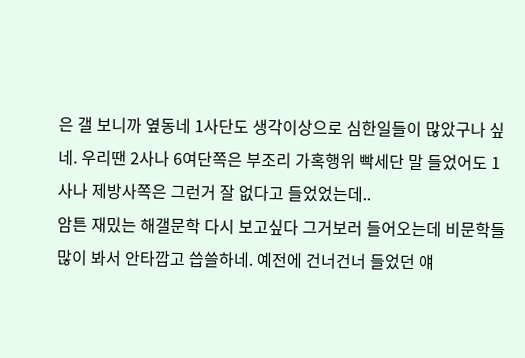은 갤 보니까 옆동네 1사단도 생각이상으로 심한일들이 많았구나 싶네. 우리땐 2사나 6여단쪽은 부조리 가혹행위 빡세단 말 들었어도 1사나 제방사쪽은 그런거 잘 없다고 들었었는데..
암튼 재밌는 해갤문학 다시 보고싶다 그거보러 들어오는데 비문학들 많이 봐서 안타깝고 씁쓸하네. 예전에 건너건너 들었던 얘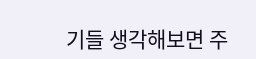기들 생각해보면 주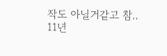작도 아닐거같고 참..
11년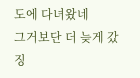도에 다녀왔네
그거보단 더 늦게 갔징